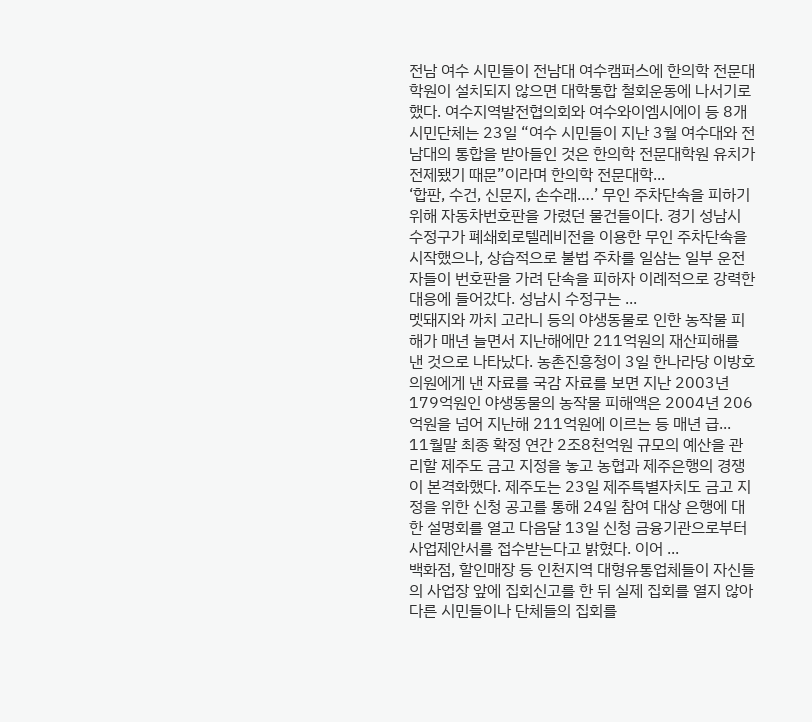전남 여수 시민들이 전남대 여수캠퍼스에 한의학 전문대학원이 설치되지 않으면 대학통합 철회운동에 나서기로 했다. 여수지역발전협의회와 여수와이엠시에이 등 8개 시민단체는 23일 “여수 시민들이 지난 3월 여수대와 전남대의 통합을 받아들인 것은 한의학 전문대학원 유치가 전제됐기 때문”이라며 한의학 전문대학...
‘합판, 수건, 신문지, 손수래….’ 무인 주차단속을 피하기 위해 자동차번호판을 가렸던 물건들이다. 경기 성남시 수정구가 폐쇄회로텔레비전을 이용한 무인 주차단속을 시작했으나, 상습적으로 불법 주차를 일삼는 일부 운전자들이 번호판을 가려 단속을 피하자 이례적으로 강력한 대응에 들어갔다. 성남시 수정구는 ...
멧돼지와 까치 고라니 등의 야생동물로 인한 농작물 피해가 매년 늘면서 지난해에만 211억원의 재산피해를 낸 것으로 나타났다. 농촌진흥청이 3일 한나라당 이방호 의원에게 낸 자료를 국감 자료를 보면 지난 2003년 179억원인 야생동물의 농작물 피해액은 2004년 206억원을 넘어 지난해 211억원에 이르는 등 매년 급...
11월말 최종 확정 연간 2조8천억원 규모의 예산을 관리할 제주도 금고 지정을 놓고 농협과 제주은행의 경쟁이 본격화했다. 제주도는 23일 제주특별자치도 금고 지정을 위한 신청 공고를 통해 24일 참여 대상 은행에 대한 설명회를 열고 다음달 13일 신청 금융기관으로부터 사업제안서를 접수받는다고 밝혔다. 이어 ...
백화점, 할인매장 등 인천지역 대형유통업체들이 자신들의 사업장 앞에 집회신고를 한 뒤 실제 집회를 열지 않아 다른 시민들이나 단체들의 집회를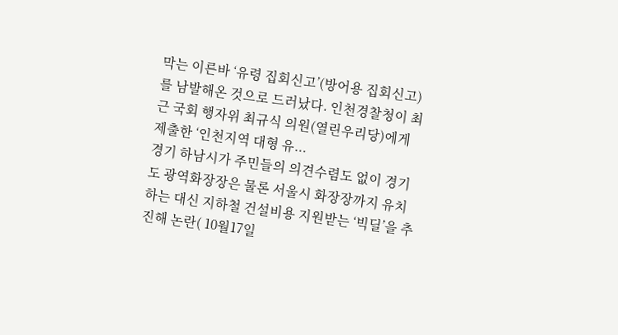막는 이른바 ‘유령 집회신고’(방어용 집회신고)를 남발해온 것으로 드러났다. 인천경찰청이 최근 국회 행자위 최규식 의원(열린우리당)에게 제출한 ‘인천지역 대형 유...
경기 하남시가 주민들의 의견수렴도 없이 경기도 광역화장장은 물론 서울시 화장장까지 유치하는 대신 지하철 건설비용 지원받는 ‘빅딜’을 추진해 논란( 10월17일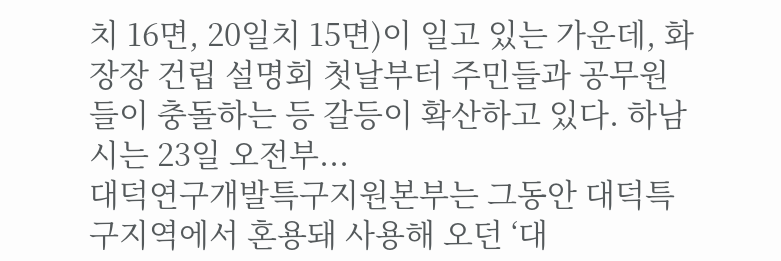치 16면, 20일치 15면)이 일고 있는 가운데, 화장장 건립 설명회 첫날부터 주민들과 공무원들이 충돌하는 등 갈등이 확산하고 있다. 하남시는 23일 오전부...
대덕연구개발특구지원본부는 그동안 대덕특구지역에서 혼용돼 사용해 오던 ‘대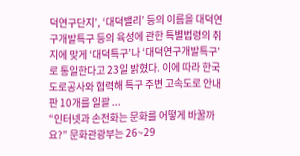덕연구단지’, ‘대덕밸리’ 등의 이름을 대덕연구개발특구 등의 육성에 관한 특별법령의 취지에 맞게 ‘대덕특구’나 ‘대덕연구개발특구’로 통일한다고 23일 밝혔다. 이에 따라 한국도로공사와 협력해 특구 주변 고속도로 안내판 10개를 일괄 ...
“인터넷과 손전화는 문화를 어떻게 바꿀까요?” 문화관광부는 26~29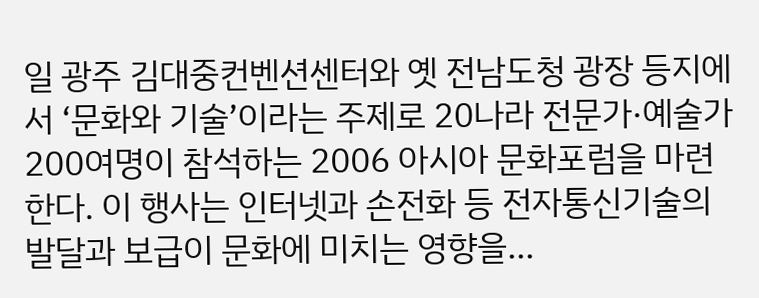일 광주 김대중컨벤션센터와 옛 전남도청 광장 등지에서 ‘문화와 기술’이라는 주제로 20나라 전문가·예술가 200여명이 참석하는 2006 아시아 문화포럼을 마련한다. 이 행사는 인터넷과 손전화 등 전자통신기술의 발달과 보급이 문화에 미치는 영향을...